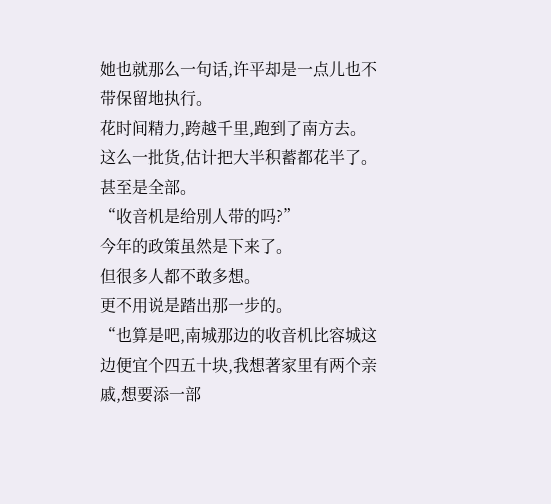她也就那么一句话,许平却是一点儿也不带保留地执行。
花时间精力,跨越千里,跑到了南方去。
这么一批货,估计把大半积蓄都花半了。
甚至是全部。
“收音机是给別人带的吗?”
今年的政策虽然是下来了。
但很多人都不敢多想。
更不用说是踏出那一步的。
“也算是吧,南城那边的收音机比容城这边便宜个四五十块,我想著家里有两个亲戚,想要添一部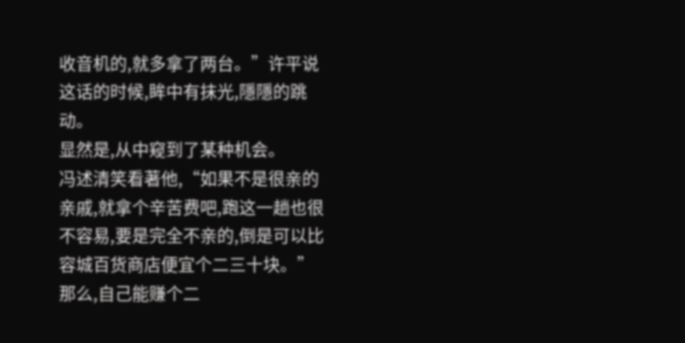收音机的,就多拿了两台。”许平说这话的时候,眸中有抹光,隱隱的跳动。
显然是,从中窥到了某种机会。
冯述清笑看著他,“如果不是很亲的亲戚,就拿个辛苦费吧,跑这一趟也很不容易,要是完全不亲的,倒是可以比容城百货商店便宜个二三十块。”
那么,自己能赚个二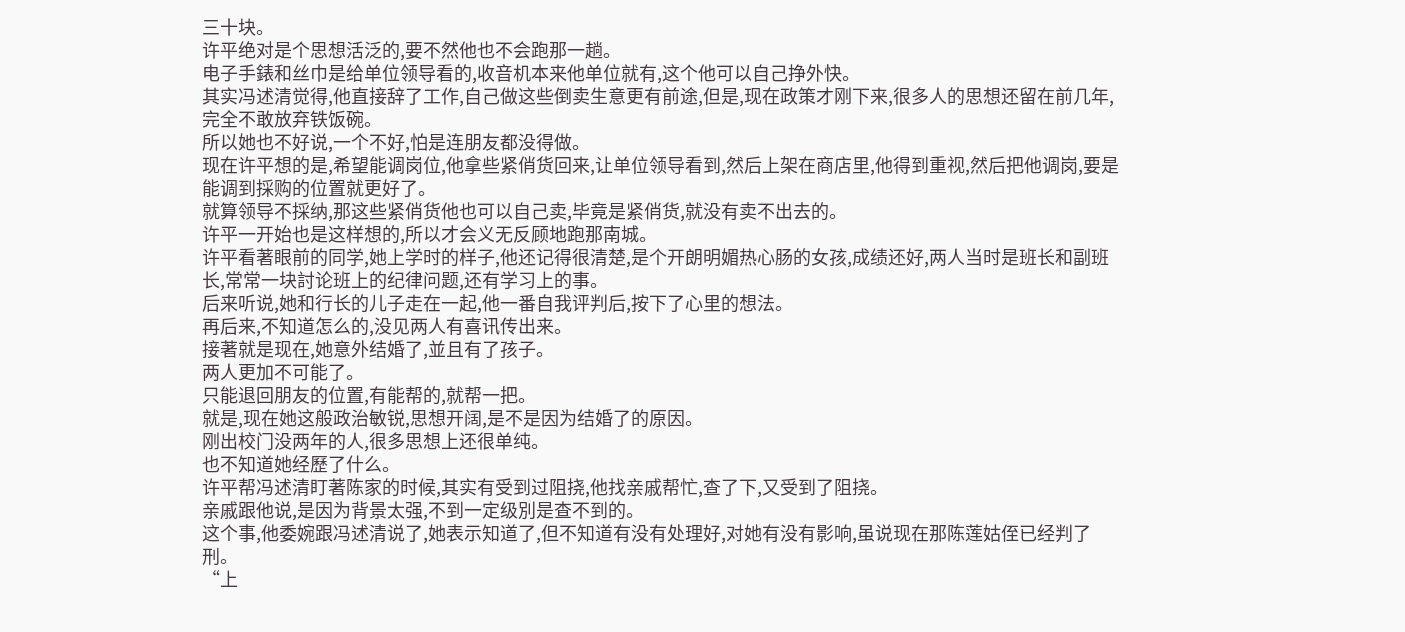三十块。
许平绝对是个思想活泛的,要不然他也不会跑那一趟。
电子手錶和丝巾是给单位领导看的,收音机本来他单位就有,这个他可以自己挣外快。
其实冯述清觉得,他直接辞了工作,自己做这些倒卖生意更有前途,但是,现在政策才刚下来,很多人的思想还留在前几年,完全不敢放弃铁饭碗。
所以她也不好说,一个不好,怕是连朋友都没得做。
现在许平想的是,希望能调岗位,他拿些紧俏货回来,让单位领导看到,然后上架在商店里,他得到重视,然后把他调岗,要是能调到採购的位置就更好了。
就算领导不採纳,那这些紧俏货他也可以自己卖,毕竟是紧俏货,就没有卖不出去的。
许平一开始也是这样想的,所以才会义无反顾地跑那南城。
许平看著眼前的同学,她上学时的样子,他还记得很清楚,是个开朗明媚热心肠的女孩,成绩还好,两人当时是班长和副班长,常常一块討论班上的纪律问题,还有学习上的事。
后来听说,她和行长的儿子走在一起,他一番自我评判后,按下了心里的想法。
再后来,不知道怎么的,没见两人有喜讯传出来。
接著就是现在,她意外结婚了,並且有了孩子。
两人更加不可能了。
只能退回朋友的位置,有能帮的,就帮一把。
就是,现在她这般政治敏锐,思想开阔,是不是因为结婚了的原因。
刚出校门没两年的人,很多思想上还很单纯。
也不知道她经歷了什么。
许平帮冯述清盯著陈家的时候,其实有受到过阻挠,他找亲戚帮忙,查了下,又受到了阻挠。
亲戚跟他说,是因为背景太强,不到一定级別是查不到的。
这个事,他委婉跟冯述清说了,她表示知道了,但不知道有没有处理好,对她有没有影响,虽说现在那陈莲姑侄已经判了刑。
“上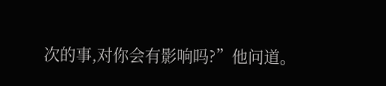次的事,对你会有影响吗?”他问道。